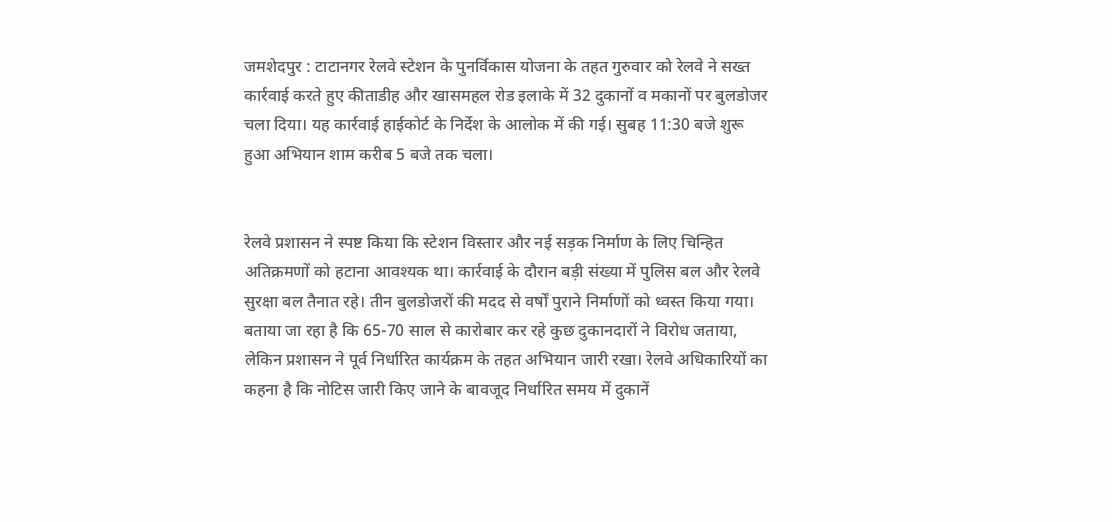जमशेदपुर : टाटानगर रेलवे स्टेशन के पुनर्विकास योजना के तहत गुरुवार को रेलवे ने सख्त कार्रवाई करते हुए कीताडीह और खासमहल रोड इलाके में 32 दुकानों व मकानों पर बुलडोजर चला दिया। यह कार्रवाई हाईकोर्ट के निर्देश के आलोक में की गई। सुबह 11:30 बजे शुरू हुआ अभियान शाम करीब 5 बजे तक चला।


रेलवे प्रशासन ने स्पष्ट किया कि स्टेशन विस्तार और नई सड़क निर्माण के लिए चिन्हित अतिक्रमणों को हटाना आवश्यक था। कार्रवाई के दौरान बड़ी संख्या में पुलिस बल और रेलवे सुरक्षा बल तैनात रहे। तीन बुलडोजरों की मदद से वर्षों पुराने निर्माणों को ध्वस्त किया गया।
बताया जा रहा है कि 65-70 साल से कारोबार कर रहे कुछ दुकानदारों ने विरोध जताया, लेकिन प्रशासन ने पूर्व निर्धारित कार्यक्रम के तहत अभियान जारी रखा। रेलवे अधिकारियों का कहना है कि नोटिस जारी किए जाने के बावजूद निर्धारित समय में दुकानें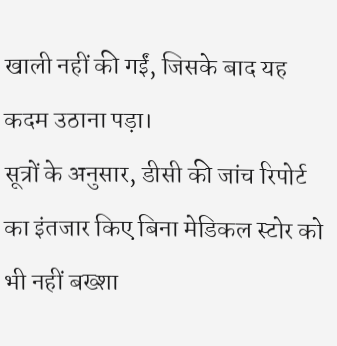खाली नहीं की गईं, जिसके बाद यह कदम उठाना पड़ा।
सूत्रों के अनुसार, डीसी की जांच रिपोर्ट का इंतजार किए बिना मेडिकल स्टोर को भी नहीं बख्शा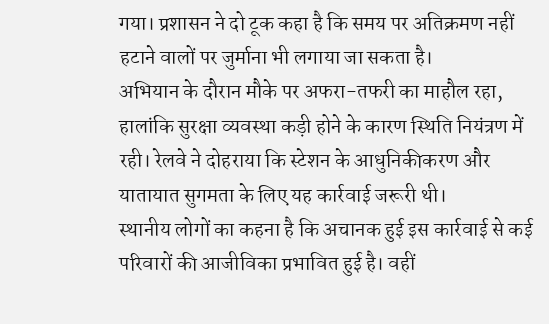गया। प्रशासन ने दो टूक कहा है कि समय पर अतिक्रमण नहीं हटाने वालों पर जुर्माना भी लगाया जा सकता है।
अभियान के दौरान मौके पर अफरा-तफरी का माहौल रहा, हालांकि सुरक्षा व्यवस्था कड़ी होने के कारण स्थिति नियंत्रण में रही। रेलवे ने दोहराया कि स्टेशन के आधुनिकीकरण और यातायात सुगमता के लिए यह कार्रवाई जरूरी थी।
स्थानीय लोगों का कहना है कि अचानक हुई इस कार्रवाई से कई परिवारों की आजीविका प्रभावित हुई है। वहीं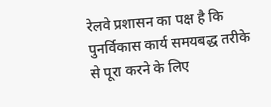रेलवे प्रशासन का पक्ष है कि पुनर्विकास कार्य समयबद्ध तरीके से पूरा करने के लिए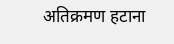अतिक्रमण हटाना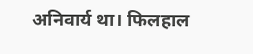अनिवार्य था। फिलहाल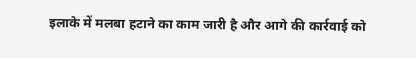इलाके में मलबा हटाने का काम जारी है और आगे की कार्रवाई को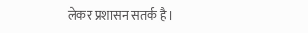लेकर प्रशासन सतर्क है।